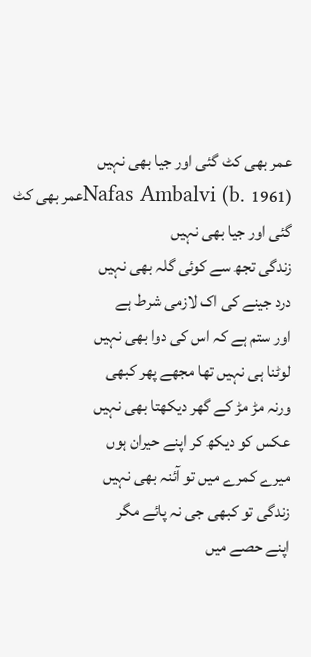عمر بھی کٹ گئی اور جیا بھی نہیں
Nafas Ambalvi (b. 1961)عمر بھی کٹ گئی اور جیا بھی نہیں
زندگی تجھ سے کوئی گلہ بھی نہیں
درد جینے کی اک لازمی شرط ہے
اور ستم ہے کہ اس کی دوا بھی نہیں
لوٹنا ہی نہیں تھا مجھے پھر کبھی
ورنہ مڑ مڑ کے گھر دیکھتا بھی نہیں
عکس کو دیکھ کر اپنے حیران ہوں
میرے کمرے میں تو آئنہ بھی نہیں
زندگی تو کبھی جی نہ پائے مگر
اپنے حصے میں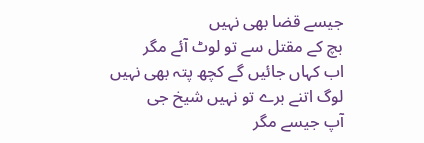جیسے قضا بھی نہیں
بچ کے مقتل سے تو لوٹ آئے مگر
اب کہاں جائیں گے کچھ پتہ بھی نہیں
لوگ اتنے برے تو نہیں شیخ جی
آپ جیسے مگر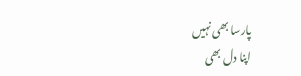پارسا بھی نہیں
اپنا دل بھی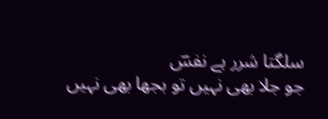سلگتا شرر ہے نفسؔ
جو جلا بھی نہیں تو بجھا بھی نہیں